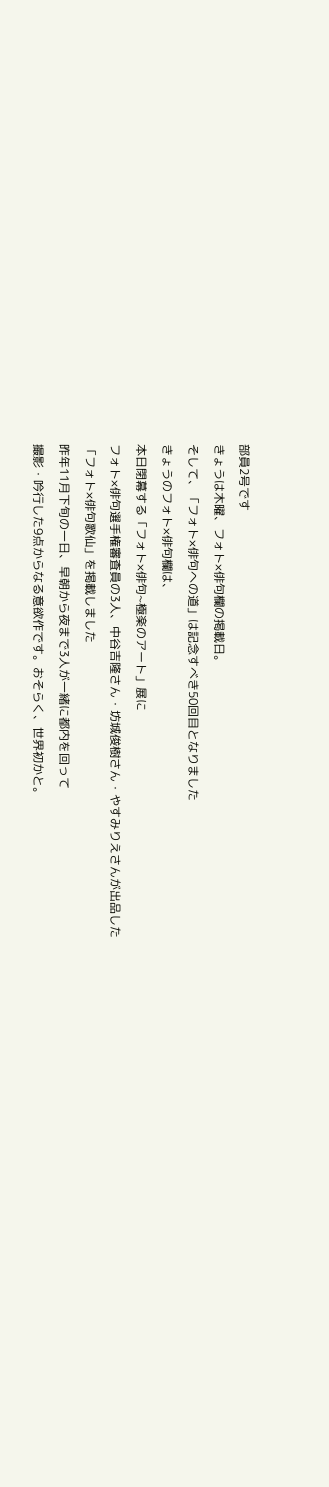部員2号です
きょうは木曜、フォト×俳句欄の掲載日。
そして、「フォト×俳句への道」は記念すべき50回目となりました
きょうのフォト×俳句欄は、
本日閉幕する「フォト×俳句~極楽のアート」展に
フォト×俳句選手権審査員の3人、中谷吉隆さん・坊城俊樹さん・やすみりえさんが出品した
「フォト×俳句歌仙」を掲載しました
昨年11月下旬の一日、早朝から夜まで3人が一緒に都内を回って
撮影・吟行した9点からなる意欲作です。おそらく、世界初かと。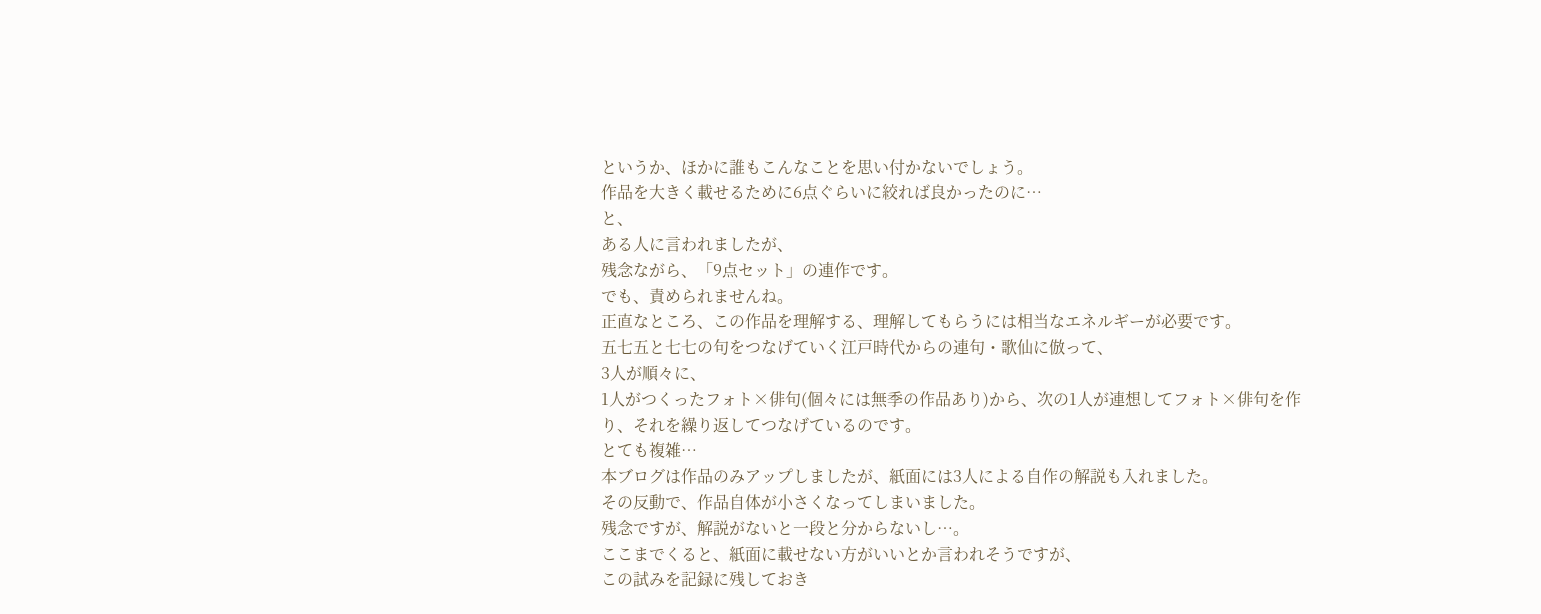というか、ほかに誰もこんなことを思い付かないでしょう。
作品を大きく載せるために6点ぐらいに絞れば良かったのに…
と、
ある人に言われましたが、
残念ながら、「9点セット」の連作です。
でも、責められませんね。
正直なところ、この作品を理解する、理解してもらうには相当なエネルギーが必要です。
五七五と七七の句をつなげていく江戸時代からの連句・歌仙に倣って、
3人が順々に、
1人がつくったフォト×俳句(個々には無季の作品あり)から、次の1人が連想してフォト×俳句を作り、それを繰り返してつなげているのです。
とても複雑…
本ブログは作品のみアップしましたが、紙面には3人による自作の解説も入れました。
その反動で、作品自体が小さくなってしまいました。
残念ですが、解説がないと一段と分からないし…。
ここまでくると、紙面に載せない方がいいとか言われそうですが、
この試みを記録に残しておき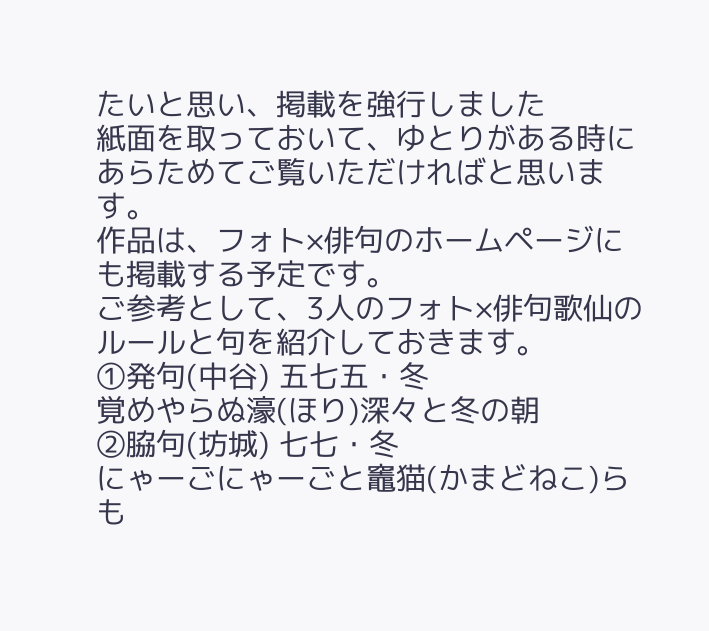たいと思い、掲載を強行しました
紙面を取っておいて、ゆとりがある時にあらためてご覧いただければと思います。
作品は、フォト×俳句のホームページにも掲載する予定です。
ご参考として、3人のフォト×俳句歌仙のルールと句を紹介しておきます。
①発句(中谷) 五七五・冬
覚めやらぬ濠(ほり)深々と冬の朝
②脇句(坊城) 七七・冬
にゃーごにゃーごと竈猫(かまどねこ)らも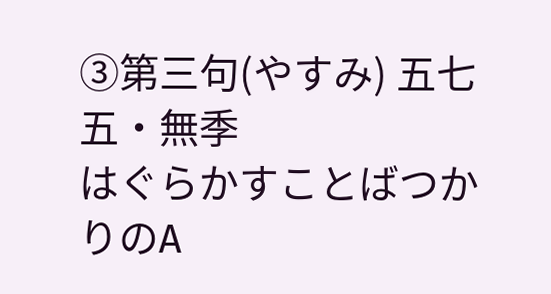③第三句(やすみ) 五七五・無季
はぐらかすことばつかりのA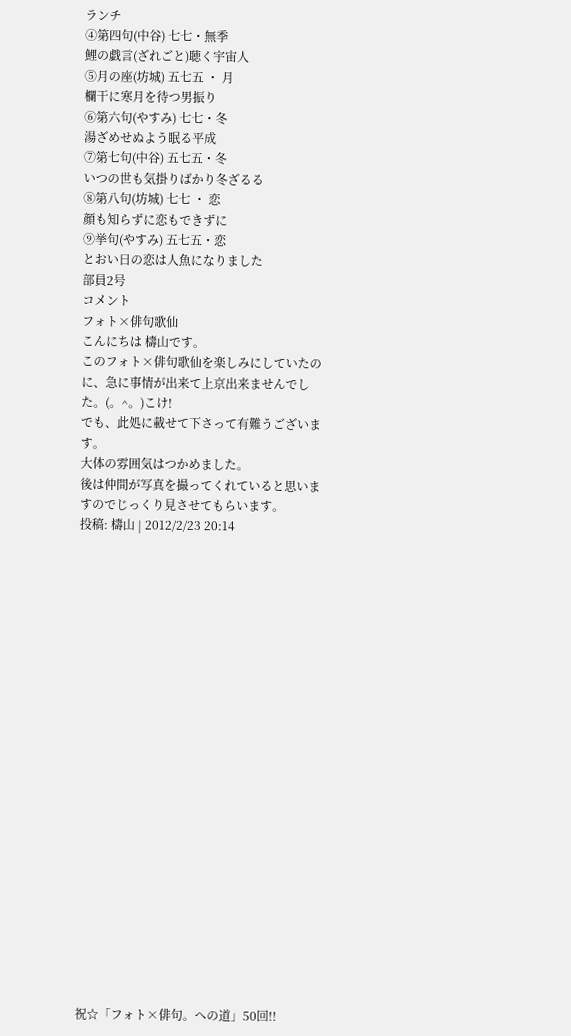ランチ
④第四句(中谷) 七七・無季
鯉の戯言(ざれごと)聴く宇宙人
⑤月の座(坊城) 五七五 ・ 月
欄干に寒月を待つ男振り
⑥第六句(やすみ) 七七・冬
湯ざめせぬよう眠る平成
⑦第七句(中谷) 五七五・冬
いつの世も気掛りばかり冬ざるる
⑧第八句(坊城) 七七 ・ 恋
顔も知らずに恋もできずに
⑨挙句(やすみ) 五七五・恋
とおい日の恋は人魚になりました
部員2号
コメント
フォト×俳句歌仙
こんにちは 檮山です。
このフォト×俳句歌仙を楽しみにしていたのに、急に事情が出来て上京出来ませんでした。(。^。)こけ!
でも、此処に載せて下さって有難うございます。
大体の雰囲気はつかめました。
後は仲間が写真を撮ってくれていると思いますのでじっくり見させてもらいます。
投稿: 檮山 | 2012/2/23 20:14























祝☆「フォト×俳句。への道」50回!!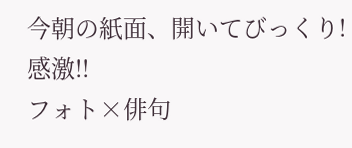今朝の紙面、開いてびっくり!感激!!
フォト×俳句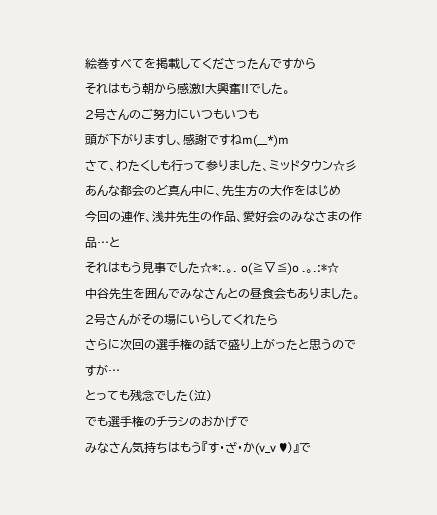絵巻すべてを掲載してくださったんですから
それはもう朝から感激!大興奮!!でした。
2号さんのご努力にいつもいつも
頭が下がりますし、感謝ですねm(__*)m
さて、わたくしも行って参りました、ミッドタウン☆彡
あんな都会のど真ん中に、先生方の大作をはじめ
今回の連作、浅井先生の作品、愛好会のみなさまの作品…と
それはもう見事でした☆*:.。. o(≧▽≦)o .。.:*☆
中谷先生を囲んでみなさんとの昼食会もありました。
2号さんがその場にいらしてくれたら
さらに次回の選手権の話で盛り上がったと思うのですが…
とっても残念でした(泣)
でも選手権のチラシのおかげで
みなさん気持ちはもう『す・ざ・か(v_v ♥)』で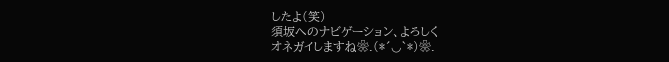したよ(笑)
須坂へのナビゲーション、よろしく
オネガイしますね❀.(*´◡`*)❀.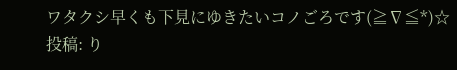ワタクシ早くも下見にゆきたいコノごろです(≧∇≦*)☆
投稿: り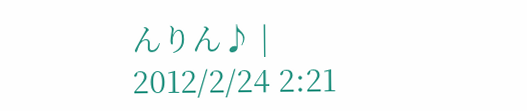んりん♪ | 2012/2/24 2:21